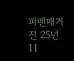피펜매거진 25년 11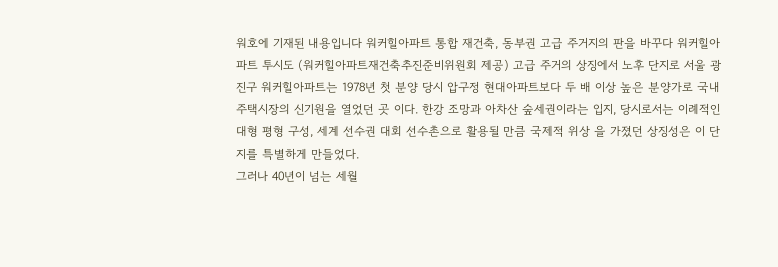워호에 기재된 내용입니다 워커힐아파트 통합 재건축, 동부권 고급 주거지의 판을 바꾸다 워커힐아파트 투시도 (워커힐아파트재건축추진준비위원회 제공) 고급 주거의 상징에서 노후 단지로 서울 광진구 워커힐아파트는 1978년 첫 분양 당시 압구정 현대아파트보다 두 배 이상 높은 분양가로 국내 주택시장의 신기원을 열었던 곳 이다. 한강 조망과 아차산 숲세권이라는 입지, 당시로서는 이례적인 대형 평형 구성, 세계 선수권 대회 선수촌으로 활용될 만큼 국제적 위상 을 가졌던 상징성은 이 단지를 특별하게 만들었다.
그러나 40년이 넘는 세월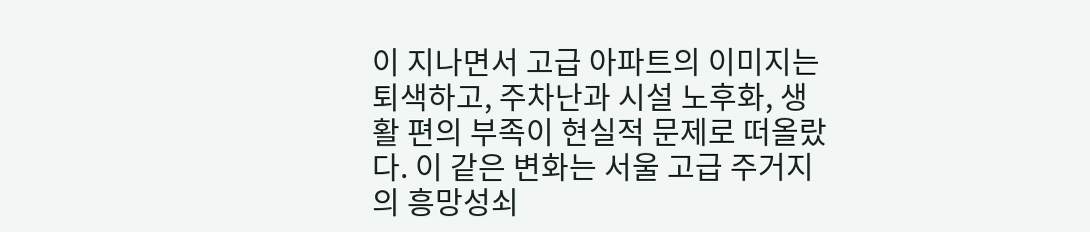이 지나면서 고급 아파트의 이미지는 퇴색하고, 주차난과 시설 노후화, 생활 편의 부족이 현실적 문제로 떠올랐다. 이 같은 변화는 서울 고급 주거지의 흥망성쇠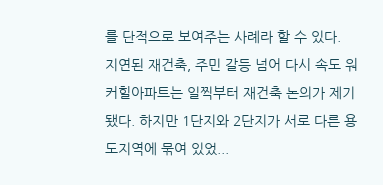를 단적으로 보여주는 사례라 할 수 있다.
지연된 재건축, 주민 갈등 넘어 다시 속도 워커힐아파트는 일찍부터 재건축 논의가 제기됐다. 하지만 1단지와 2단지가 서로 다른 용도지역에 묶여 있었...